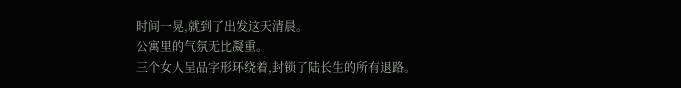时间一晃,就到了出发这天清晨。
公寓里的气氛无比凝重。
三个女人呈品字形环绕着,封锁了陆长生的所有退路。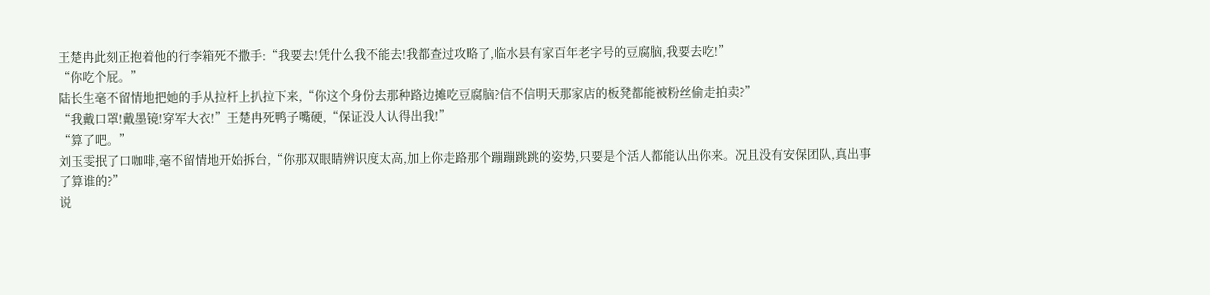王楚冉此刻正抱着他的行李箱死不撒手:“我要去!凭什么我不能去!我都查过攻略了,临水县有家百年老字号的豆腐脑,我要去吃!”
“你吃个屁。”
陆长生毫不留情地把她的手从拉杆上扒拉下来,“你这个身份去那种路边摊吃豆腐脑?信不信明天那家店的板凳都能被粉丝偷走拍卖?”
“我戴口罩!戴墨镜!穿军大衣!”王楚冉死鸭子嘴硬,“保证没人认得出我!”
“算了吧。”
刘玉雯抿了口咖啡,毫不留情地开始拆台,“你那双眼睛辨识度太高,加上你走路那个蹦蹦跳跳的姿势,只要是个活人都能认出你来。况且没有安保团队,真出事了算谁的?”
说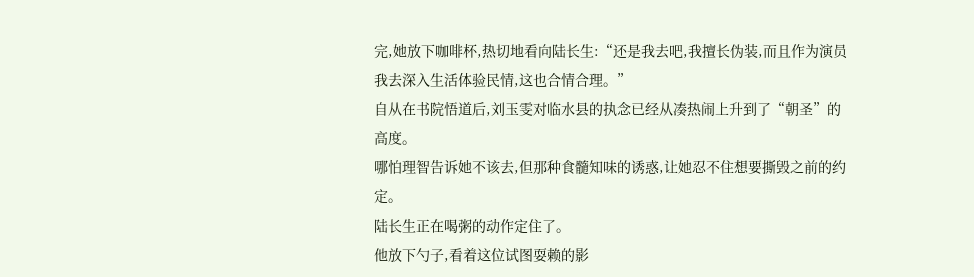完,她放下咖啡杯,热切地看向陆长生:“还是我去吧,我擅长伪装,而且作为演员我去深入生活体验民情,这也合情合理。”
自从在书院悟道后,刘玉雯对临水县的执念已经从凑热闹上升到了“朝圣”的高度。
哪怕理智告诉她不该去,但那种食髓知味的诱惑,让她忍不住想要撕毁之前的约定。
陆长生正在喝粥的动作定住了。
他放下勺子,看着这位试图耍赖的影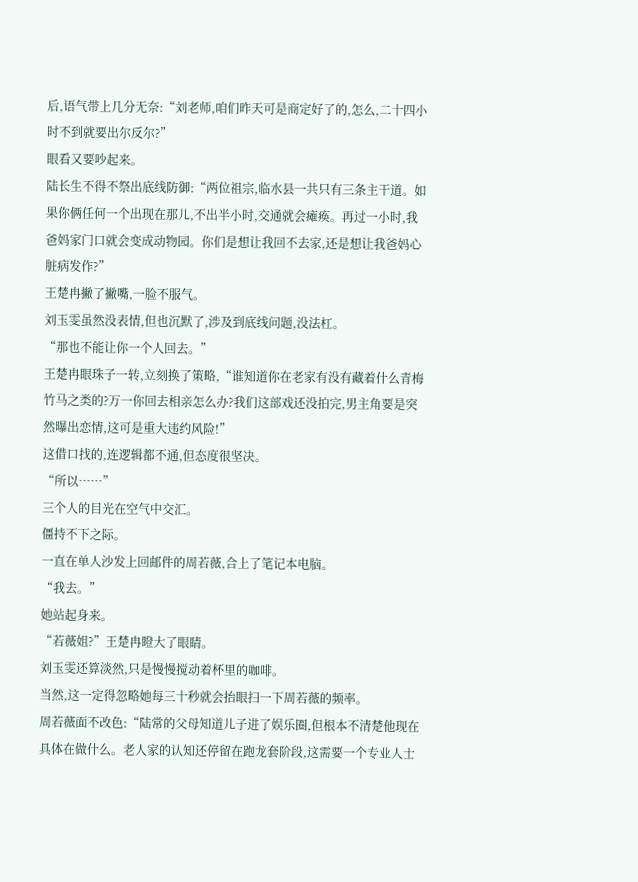后,语气带上几分无奈:“刘老师,咱们昨天可是商定好了的,怎么,二十四小时不到就要出尔反尔?”
眼看又要吵起来。
陆长生不得不祭出底线防御:“两位祖宗,临水县一共只有三条主干道。如果你俩任何一个出现在那儿,不出半小时,交通就会瘫痪。再过一小时,我爸妈家门口就会变成动物园。你们是想让我回不去家,还是想让我爸妈心脏病发作?”
王楚冉撇了撇嘴,一脸不服气。
刘玉雯虽然没表情,但也沉默了,涉及到底线问题,没法杠。
“那也不能让你一个人回去。”
王楚冉眼珠子一转,立刻换了策略,“谁知道你在老家有没有藏着什么青梅竹马之类的?万一你回去相亲怎么办?我们这部戏还没拍完,男主角要是突然曝出恋情,这可是重大违约风险!”
这借口找的,连逻辑都不通,但态度很坚决。
“所以……”
三个人的目光在空气中交汇。
僵持不下之际。
一直在单人沙发上回邮件的周若薇,合上了笔记本电脑。
“我去。”
她站起身来。
“若薇姐?”王楚冉瞪大了眼睛。
刘玉雯还算淡然,只是慢慢搅动着杯里的咖啡。
当然,这一定得忽略她每三十秒就会抬眼扫一下周若薇的频率。
周若薇面不改色:“陆常的父母知道儿子进了娱乐圈,但根本不清楚他现在具体在做什么。老人家的认知还停留在跑龙套阶段,这需要一个专业人士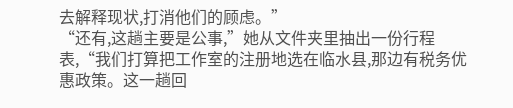去解释现状,打消他们的顾虑。”
“还有,这趟主要是公事,”她从文件夹里抽出一份行程表,“我们打算把工作室的注册地选在临水县,那边有税务优惠政策。这一趟回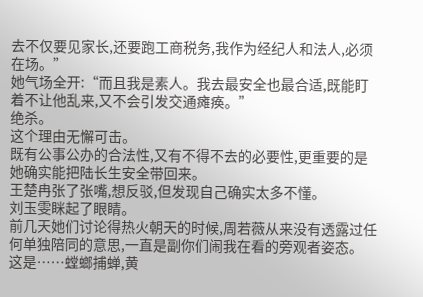去不仅要见家长,还要跑工商税务,我作为经纪人和法人,必须在场。”
她气场全开:“而且我是素人。我去最安全也最合适,既能盯着不让他乱来,又不会引发交通瘫痪。”
绝杀。
这个理由无懈可击。
既有公事公办的合法性,又有不得不去的必要性,更重要的是她确实能把陆长生安全带回来。
王楚冉张了张嘴,想反驳,但发现自己确实太多不懂。
刘玉雯眯起了眼睛。
前几天她们讨论得热火朝天的时候,周若薇从来没有透露过任何单独陪同的意思,一直是副你们闹我在看的旁观者姿态。
这是……螳螂捕蝉,黄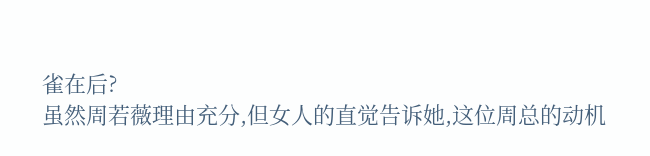雀在后?
虽然周若薇理由充分,但女人的直觉告诉她,这位周总的动机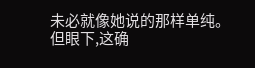未必就像她说的那样单纯。
但眼下,这确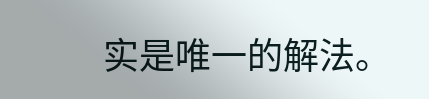实是唯一的解法。